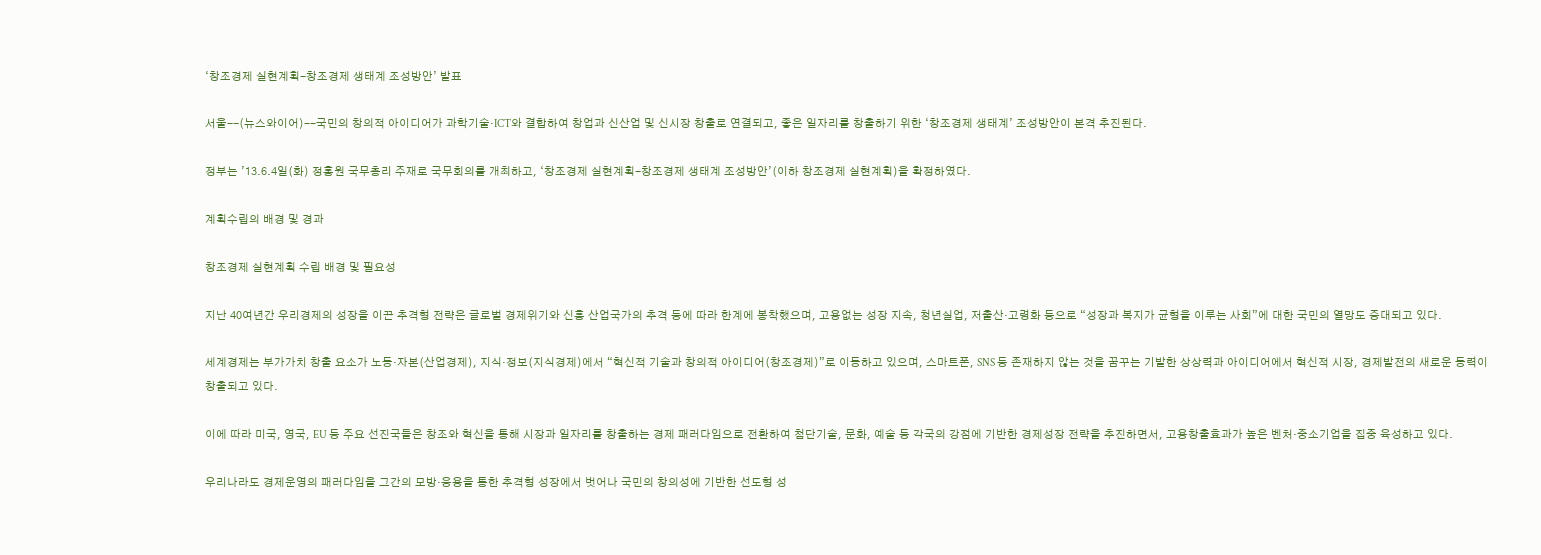‘창조경제 실현계획-창조경제 생태계 조성방안’ 발표

서울--(뉴스와이어)--국민의 창의적 아이디어가 과학기술·ICT와 결합하여 창업과 신산업 및 신시장 창출로 연결되고, 좋은 일자리를 창출하기 위한 ‘창조경제 생태계’ 조성방안이 본격 추진된다.

정부는 ’13.6.4일(화) 정홍원 국무총리 주재로 국무회의를 개최하고, ‘창조경제 실현계획-창조경제 생태계 조성방안’(이하 창조경제 실현계획)을 확정하였다.

계획수립의 배경 및 경과

창조경제 실현계획 수립 배경 및 필요성

지난 40여년간 우리경제의 성장을 이끈 추격형 전략은 글로벌 경제위기와 신흥 산업국가의 추격 등에 따라 한계에 봉착했으며, 고용없는 성장 지속, 청년실업, 저출산·고령화 등으로 “성장과 복지가 균형을 이루는 사회”에 대한 국민의 열망도 증대되고 있다.

세계경제는 부가가치 창출 요소가 노동·자본(산업경제), 지식·정보(지식경제)에서 “혁신적 기술과 창의적 아이디어(창조경제)”로 이동하고 있으며, 스마트폰, SNS 등 존재하지 않는 것을 꿈꾸는 기발한 상상력과 아이디어에서 혁신적 시장, 경제발전의 새로운 동력이 창출되고 있다.

이에 따라 미국, 영국, EU 등 주요 선진국들은 창조와 혁신을 통해 시장과 일자리를 창출하는 경제 패러다임으로 전환하여 첨단기술, 문화, 예술 등 각국의 강점에 기반한 경제성장 전략을 추진하면서, 고용창출효과가 높은 벤처·중소기업을 집중 육성하고 있다.

우리나라도 경제운영의 패러다임을 그간의 모방·응용을 통한 추격형 성장에서 벗어나 국민의 창의성에 기반한 선도형 성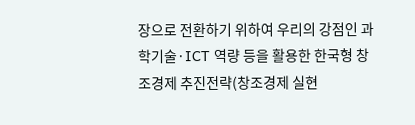장으로 전환하기 위하여 우리의 강점인 과학기술·ICT 역량 등을 활용한 한국형 창조경제 추진전략(창조경제 실현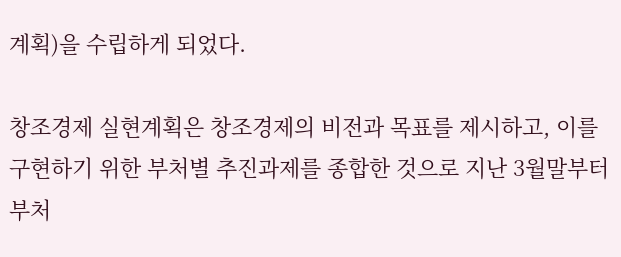계획)을 수립하게 되었다.

창조경제 실현계획은 창조경제의 비전과 목표를 제시하고, 이를 구현하기 위한 부처별 추진과제를 종합한 것으로 지난 3월말부터 부처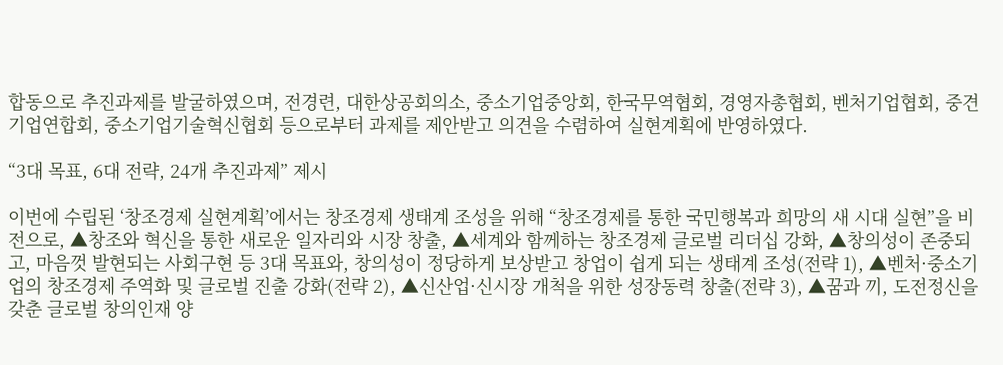합동으로 추진과제를 발굴하였으며, 전경련, 대한상공회의소, 중소기업중앙회, 한국무역협회, 경영자총협회, 벤처기업협회, 중견기업연합회, 중소기업기술혁신협회 등으로부터 과제를 제안받고 의견을 수렴하여 실현계획에 반영하였다.

“3대 목표, 6대 전략, 24개 추진과제” 제시

이번에 수립된 ‘창조경제 실현계획’에서는 창조경제 생태계 조성을 위해 “창조경제를 통한 국민행복과 희망의 새 시대 실현”을 비전으로, ▲창조와 혁신을 통한 새로운 일자리와 시장 창출, ▲세계와 함께하는 창조경제 글로벌 리더십 강화, ▲창의성이 존중되고, 마음껏 발현되는 사회구현 등 3대 목표와, 창의성이 정당하게 보상받고 창업이 쉽게 되는 생태계 조성(전략 1), ▲벤처·중소기업의 창조경제 주역화 및 글로벌 진출 강화(전략 2), ▲신산업·신시장 개척을 위한 성장동력 창출(전략 3), ▲꿈과 끼, 도전정신을 갖춘 글로벌 창의인재 양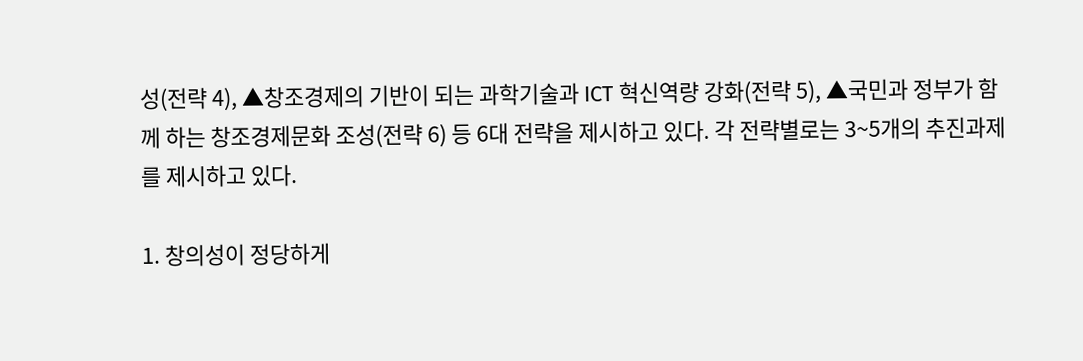성(전략 4), ▲창조경제의 기반이 되는 과학기술과 ICT 혁신역량 강화(전략 5), ▲국민과 정부가 함께 하는 창조경제문화 조성(전략 6) 등 6대 전략을 제시하고 있다. 각 전략별로는 3~5개의 추진과제를 제시하고 있다.

1. 창의성이 정당하게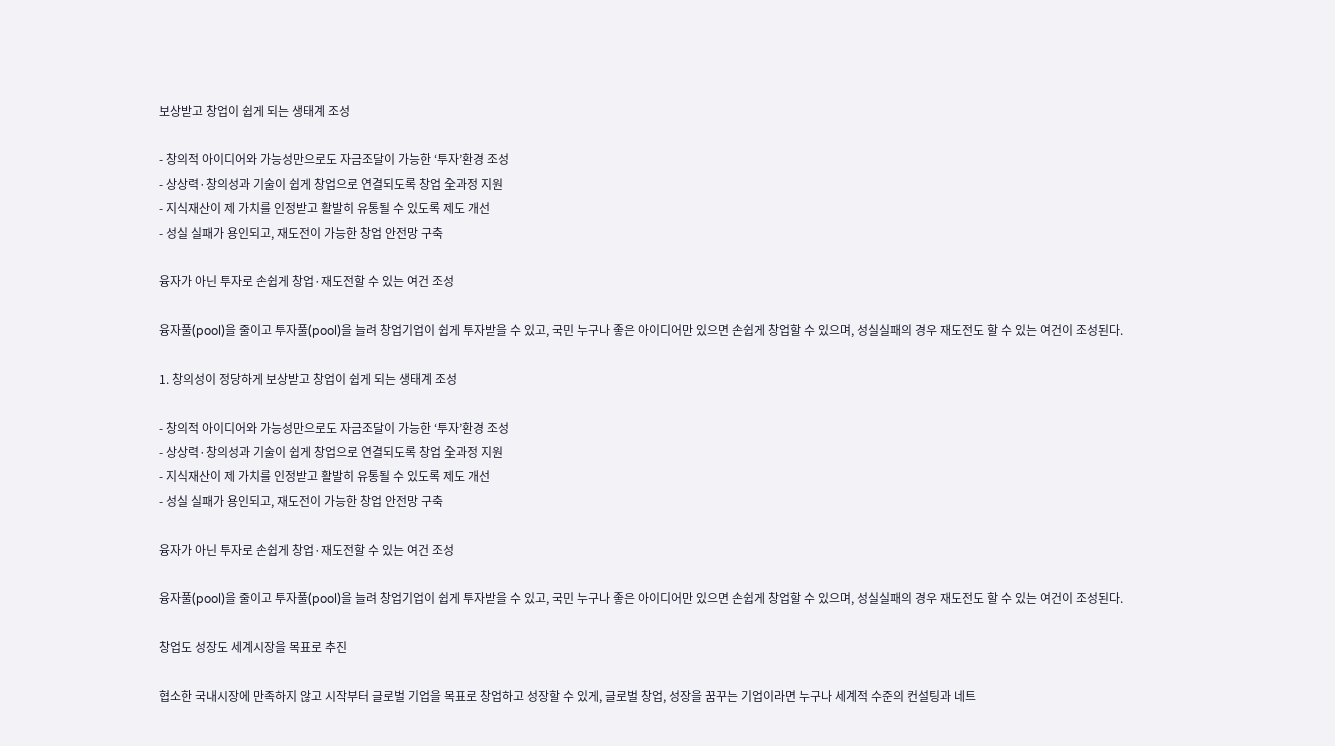보상받고 창업이 쉽게 되는 생태계 조성

- 창의적 아이디어와 가능성만으로도 자금조달이 가능한 ‘투자’환경 조성
- 상상력·창의성과 기술이 쉽게 창업으로 연결되도록 창업 全과정 지원
- 지식재산이 제 가치를 인정받고 활발히 유통될 수 있도록 제도 개선
- 성실 실패가 용인되고, 재도전이 가능한 창업 안전망 구축

융자가 아닌 투자로 손쉽게 창업·재도전할 수 있는 여건 조성

융자풀(pool)을 줄이고 투자풀(pool)을 늘려 창업기업이 쉽게 투자받을 수 있고, 국민 누구나 좋은 아이디어만 있으면 손쉽게 창업할 수 있으며, 성실실패의 경우 재도전도 할 수 있는 여건이 조성된다.

1. 창의성이 정당하게 보상받고 창업이 쉽게 되는 생태계 조성

- 창의적 아이디어와 가능성만으로도 자금조달이 가능한 ‘투자’환경 조성
- 상상력·창의성과 기술이 쉽게 창업으로 연결되도록 창업 全과정 지원
- 지식재산이 제 가치를 인정받고 활발히 유통될 수 있도록 제도 개선
- 성실 실패가 용인되고, 재도전이 가능한 창업 안전망 구축

융자가 아닌 투자로 손쉽게 창업·재도전할 수 있는 여건 조성

융자풀(pool)을 줄이고 투자풀(pool)을 늘려 창업기업이 쉽게 투자받을 수 있고, 국민 누구나 좋은 아이디어만 있으면 손쉽게 창업할 수 있으며, 성실실패의 경우 재도전도 할 수 있는 여건이 조성된다.

창업도 성장도 세계시장을 목표로 추진

협소한 국내시장에 만족하지 않고 시작부터 글로벌 기업을 목표로 창업하고 성장할 수 있게, 글로벌 창업, 성장을 꿈꾸는 기업이라면 누구나 세계적 수준의 컨설팅과 네트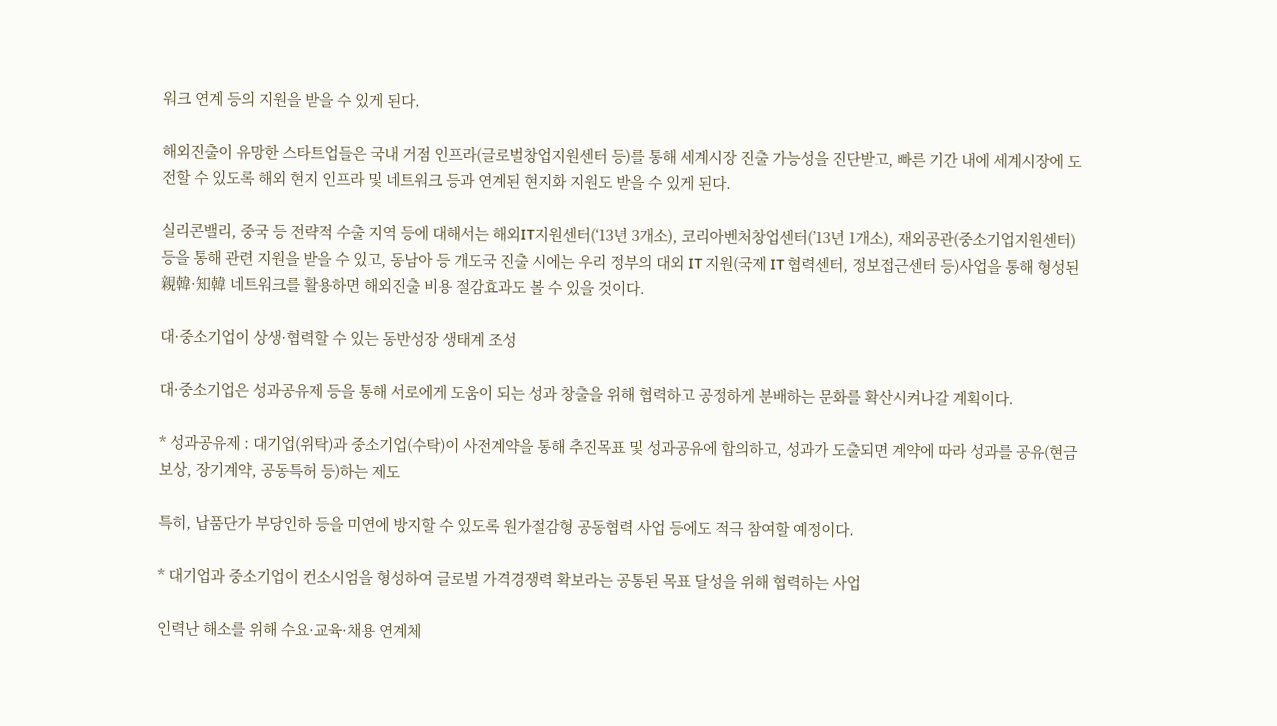워크 연계 등의 지원을 받을 수 있게 된다.

해외진출이 유망한 스타트업들은 국내 거점 인프라(글로벌창업지원센터 등)를 통해 세계시장 진출 가능성을 진단받고, 빠른 기간 내에 세계시장에 도전할 수 있도록 해외 현지 인프라 및 네트워크 등과 연계된 현지화 지원도 받을 수 있게 된다.

실리콘밸리, 중국 등 전략적 수출 지역 등에 대해서는 해외IT지원센터(‘13년 3개소), 코리아벤처창업센터(’13년 1개소), 재외공관(중소기업지원센터) 등을 통해 관련 지원을 받을 수 있고, 동남아 등 개도국 진출 시에는 우리 정부의 대외 IT 지원(국제 IT 협력센터, 정보접근센터 등)사업을 통해 형성된 親韓·知韓 네트워크를 활용하면 해외진출 비용 절감효과도 볼 수 있을 것이다.

대·중소기업이 상생·협력할 수 있는 동반성장 생태계 조성

대·중소기업은 성과공유제 등을 통해 서로에게 도움이 되는 성과 창출을 위해 협력하고 공정하게 분배하는 문화를 확산시켜나갈 계획이다.

* 성과공유제 : 대기업(위탁)과 중소기업(수탁)이 사전계약을 통해 추진목표 및 성과공유에 합의하고, 성과가 도출되면 계약에 따라 성과를 공유(현금보상, 장기계약, 공동특허 등)하는 제도

특히, 납품단가 부당인하 등을 미연에 방지할 수 있도록 원가절감형 공동협력 사업 등에도 적극 참여할 예정이다.

* 대기업과 중소기업이 컨소시엄을 형성하여 글로벌 가격경쟁력 확보라는 공통된 목표 달성을 위해 협력하는 사업

인력난 해소를 위해 수요·교육·채용 연계체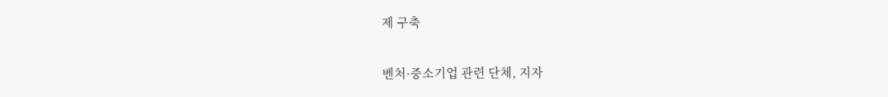제 구축

벤처·중소기업 관련 단체, 지자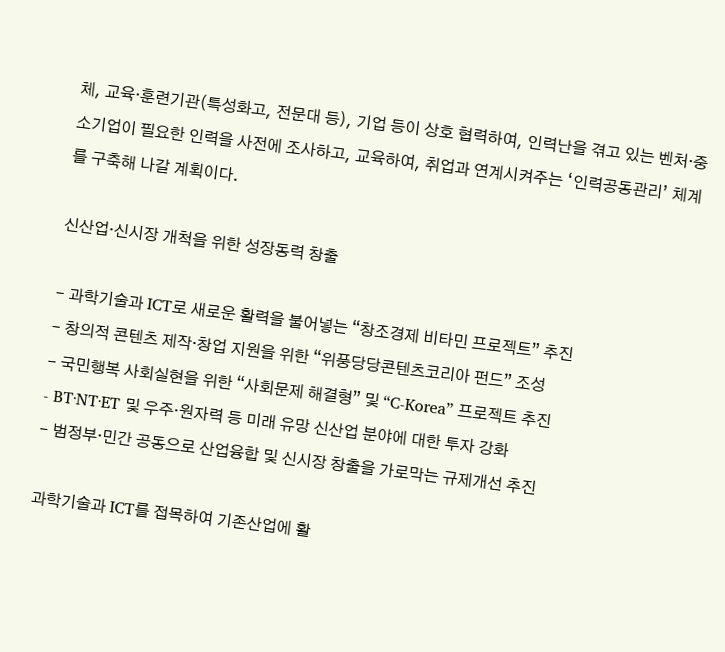체, 교육·훈련기관(특성화고, 전문대 등), 기업 등이 상호 협력하여, 인력난을 겪고 있는 벤처·중소기업이 필요한 인력을 사전에 조사하고, 교육하여, 취업과 연계시켜주는 ‘인력공동관리’ 체계를 구축해 나갈 계획이다.

신산업·신시장 개척을 위한 성장동력 창출

- 과학기술과 ICT로 새로운 활력을 불어넣는 “창조경제 비타민 프로젝트” 추진
- 창의적 콘텐츠 제작·창업 지원을 위한 “위풍당당콘텐츠코리아 펀드” 조성
- 국민행복 사회실현을 위한 “사회문제 해결형” 및 “C-Korea” 프로젝트 추진
- BT·NT·ET 및 우주·원자력 등 미래 유망 신산업 분야에 대한 투자 강화
- 범정부·민간 공동으로 산업융합 및 신시장 창출을 가로막는 규제개선 추진

과학기술과 ICT를 접목하여 기존산업에 활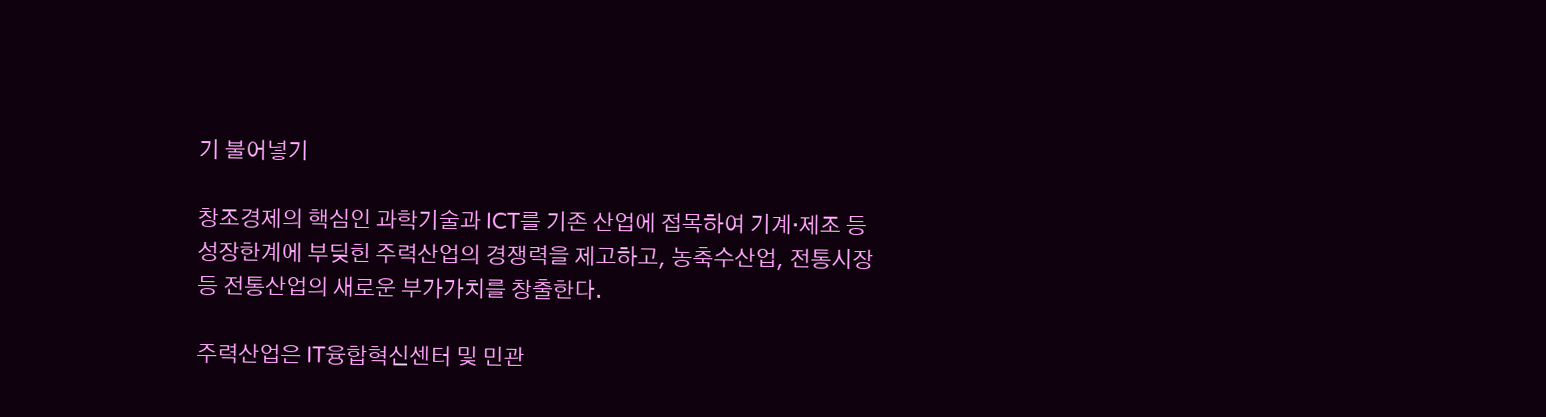기 불어넣기

창조경제의 핵심인 과학기술과 ICT를 기존 산업에 접목하여 기계·제조 등 성장한계에 부딪힌 주력산업의 경쟁력을 제고하고, 농축수산업, 전통시장 등 전통산업의 새로운 부가가치를 창출한다.

주력산업은 IT융합혁신센터 및 민관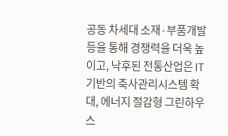공동 차세대 소재·부품개발 등을 통해 경쟁력을 더욱 높이고, 낙후된 전통산업은 IT 기반의 축사관리시스템 확대, 에너지 절감형 그린하우스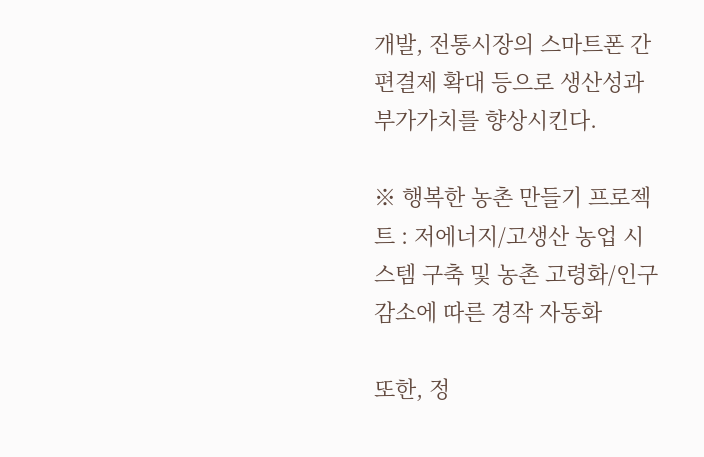개발, 전통시장의 스마트폰 간편결제 확대 등으로 생산성과 부가가치를 향상시킨다.

※ 행복한 농촌 만들기 프로젝트 : 저에너지/고생산 농업 시스템 구축 및 농촌 고령화/인구감소에 따른 경작 자동화

또한, 정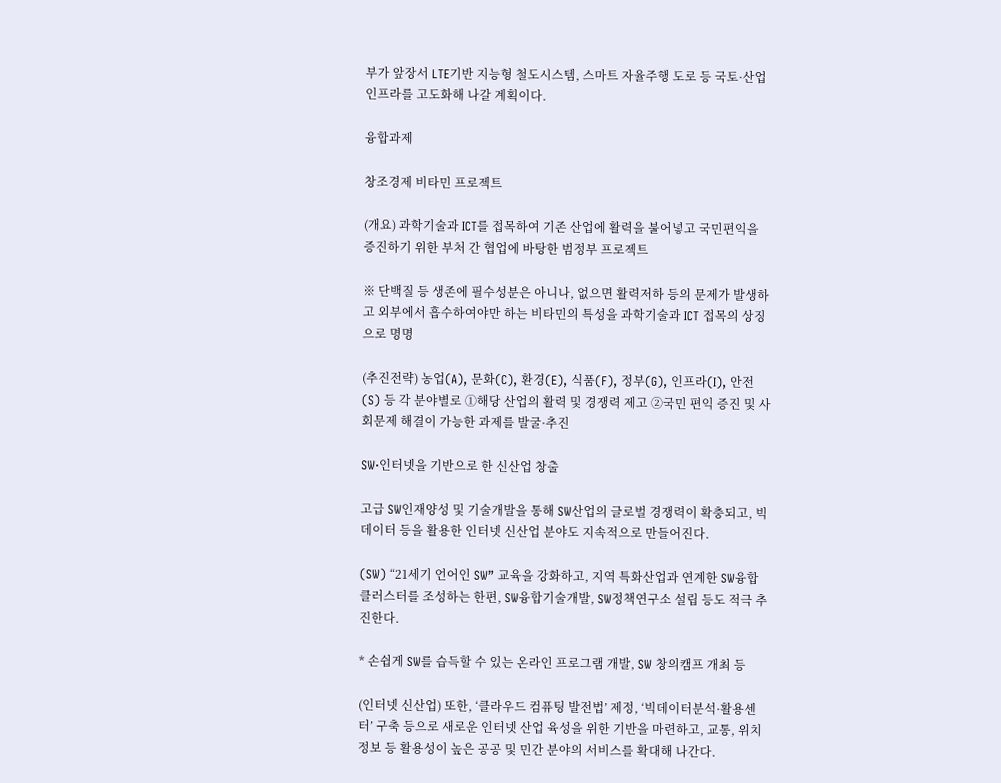부가 앞장서 LTE기반 지능형 철도시스템, 스마트 자율주행 도로 등 국토·산업인프라를 고도화해 나갈 계획이다.

융합과제

창조경제 비타민 프로젝트

(개요) 과학기술과 ICT를 접목하여 기존 산업에 활력을 불어넣고 국민편익을 증진하기 위한 부처 간 협업에 바탕한 범정부 프로젝트

※ 단백질 등 생존에 필수성분은 아니나, 없으면 활력저하 등의 문제가 발생하고 외부에서 흡수하여야만 하는 비타민의 특성을 과학기술과 ICT 접목의 상징으로 명명

(추진전략) 농업(A), 문화(C), 환경(E), 식품(F), 정부(G), 인프라(I), 안전(S) 등 각 분야별로 ①해당 산업의 활력 및 경쟁력 제고 ②국민 편익 증진 및 사회문제 해결이 가능한 과제를 발굴·추진

SW·인터넷을 기반으로 한 신산업 창출

고급 SW인재양성 및 기술개발을 통해 SW산업의 글로벌 경쟁력이 확충되고, 빅데이터 등을 활용한 인터넷 신산업 분야도 지속적으로 만들어진다.

(SW) “21세기 언어인 SW” 교육을 강화하고, 지역 특화산업과 연계한 SW융합 클러스터를 조성하는 한편, SW융합기술개발, SW정책연구소 설립 등도 적극 추진한다.

* 손쉽게 SW를 습득할 수 있는 온라인 프로그램 개발, SW 창의캠프 개최 등

(인터넷 신산업) 또한, ‘클라우드 컴퓨팅 발전법’ 제정, ‘빅데이터분석·활용센터’ 구축 등으로 새로운 인터넷 산업 육성을 위한 기반을 마련하고, 교통, 위치정보 등 활용성이 높은 공공 및 민간 분야의 서비스를 확대해 나간다.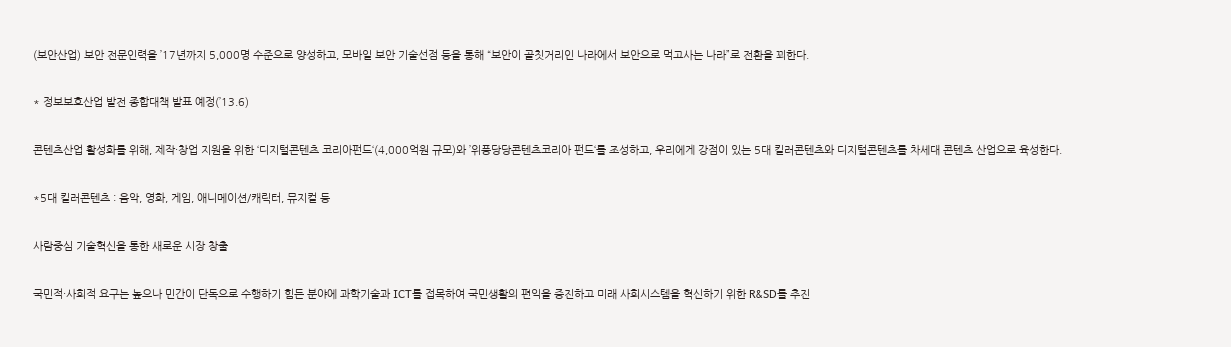(보안산업) 보안 전문인력을 ’17년까지 5,000명 수준으로 양성하고, 모바일 보안 기술선점 등을 통해 “보안이 골칫거리인 나라에서 보안으로 먹고사는 나라”로 전환을 꾀한다.

* 정보보호산업 발전 종합대책 발표 예정(’13.6)

콘텐츠산업 활성화를 위해, 제작·창업 지원을 위한 ‘디지털콘텐츠 코리아펀드‘(4,000억원 규모)와 ’위풍당당콘텐츠코리아 펀드‘를 조성하고, 우리에게 강점이 있는 5대 킬러콘텐츠와 디지털콘텐츠를 차세대 콘텐츠 산업으로 육성한다.

*5대 킬러콘텐츠 : 음악, 영화, 게임, 애니메이션/캐릭터, 뮤지컬 등

사람중심 기술혁신을 통한 새로운 시장 창출

국민적·사회적 요구는 높으나 민간이 단독으로 수행하기 힘든 분야에 과학기술과 ICT를 접목하여 국민생활의 편익을 증진하고 미래 사회시스템을 혁신하기 위한 R&SD를 추진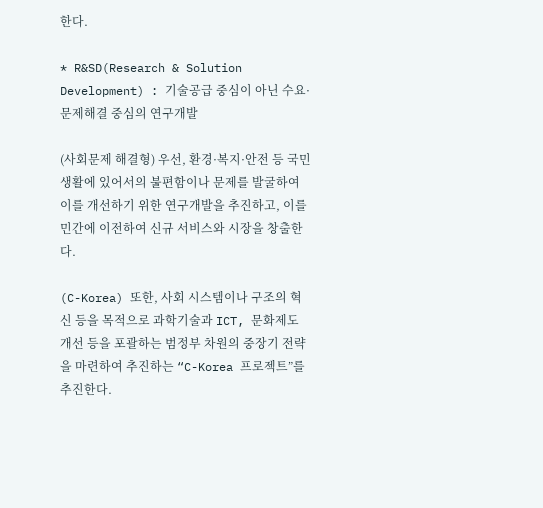한다.

* R&SD(Research & Solution Development) : 기술공급 중심이 아닌 수요·문제해결 중심의 연구개발

(사회문제 해결형) 우선, 환경·복지·안전 등 국민생활에 있어서의 불편함이나 문제를 발굴하여 이를 개선하기 위한 연구개발을 추진하고, 이를 민간에 이전하여 신규 서비스와 시장을 창출한다.

(C-Korea) 또한, 사회 시스템이나 구조의 혁신 등을 목적으로 과학기술과 ICT, 문화제도 개선 등을 포괄하는 범정부 차원의 중장기 전략을 마련하여 추진하는 “C-Korea 프로젝트”를 추진한다.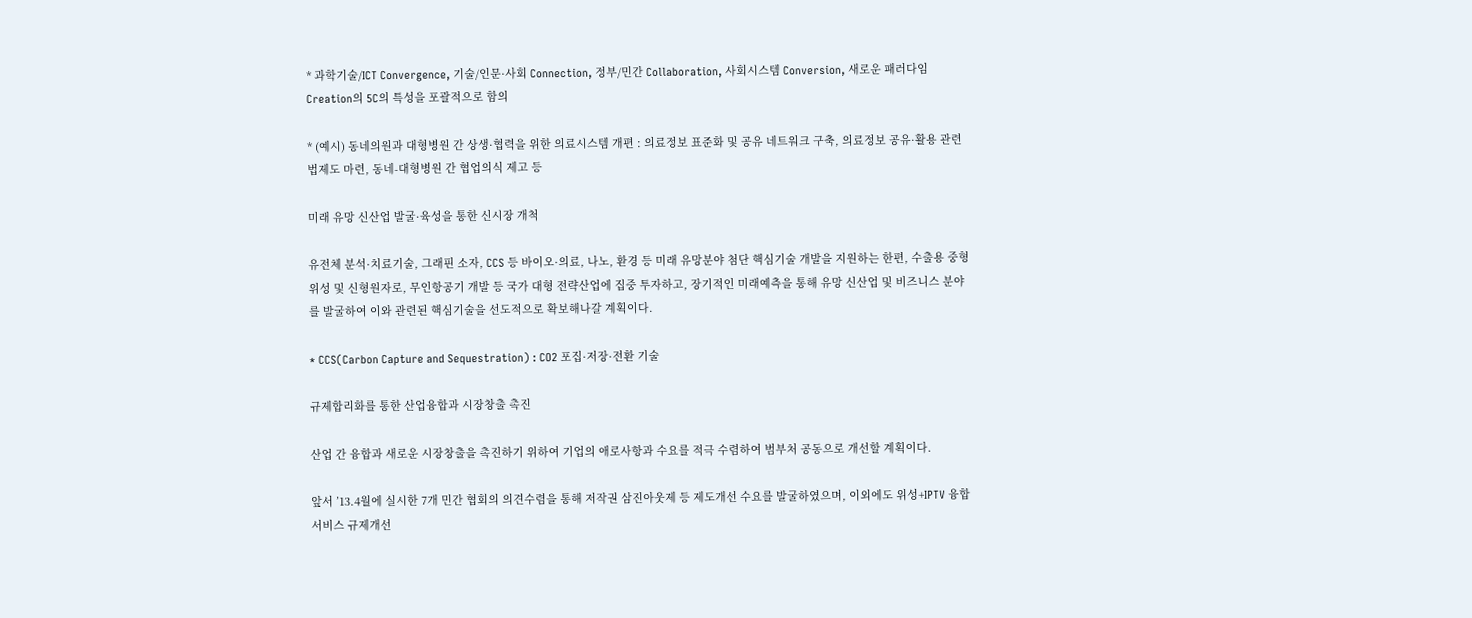* 과학기술/ICT Convergence, 기술/인문·사회 Connection, 정부/민간 Collaboration, 사회시스템 Conversion, 새로운 패러다임 Creation의 5C의 특성을 포괄적으로 함의

* (예시) 동네의원과 대형병원 간 상생·협력을 위한 의료시스템 개편 : 의료정보 표준화 및 공유 네트워크 구축, 의료정보 공유·활용 관련 법제도 마련, 동네-대형병원 간 협업의식 제고 등

미래 유망 신산업 발굴·육성을 통한 신시장 개척

유전체 분석·치료기술, 그래핀 소자, CCS 등 바이오·의료, 나노, 환경 등 미래 유망분야 첨단 핵심기술 개발을 지원하는 한편, 수출용 중형위성 및 신형원자로, 무인항공기 개발 등 국가 대형 전략산업에 집중 투자하고, 장기적인 미래예측을 통해 유망 신산업 및 비즈니스 분야를 발굴하여 이와 관련된 핵심기술을 선도적으로 확보해나갈 계획이다.

* CCS(Carbon Capture and Sequestration) : CO2 포집·저장·전환 기술

규제합리화를 통한 산업융합과 시장창출 촉진

산업 간 융합과 새로운 시장창출을 촉진하기 위하여 기업의 애로사항과 수요를 적극 수렴하여 범부처 공동으로 개선할 계획이다.

앞서 ’13.4월에 실시한 7개 민간 협회의 의견수렴을 통해 저작권 삼진아웃제 등 제도개선 수요를 발굴하였으며, 이외에도 위성+IPTV 융합서비스 규제개선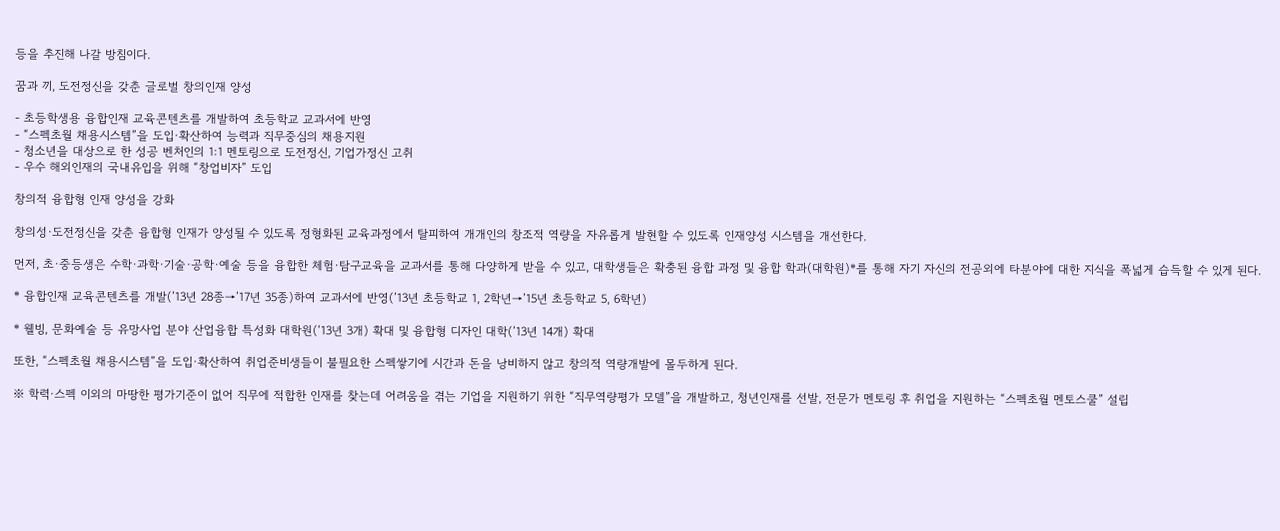등을 추진해 나갈 방침이다.

꿈과 끼, 도전정신을 갖춘 글로벌 창의인재 양성

- 초등학생용 융합인재 교육콘텐츠를 개발하여 초등학교 교과서에 반영
- “스펙초월 채용시스템”을 도입·확산하여 능력과 직무중심의 채용지원
- 청소년을 대상으로 한 성공 벤처인의 1:1 멘토링으로 도전정신, 기업가정신 고취
- 우수 해외인재의 국내유입을 위해 “창업비자” 도입

창의적 융합형 인재 양성을 강화

창의성·도전정신을 갖춘 융합형 인재가 양성될 수 있도록 정형화된 교육과정에서 탈피하여 개개인의 창조적 역량을 자유롭게 발현할 수 있도록 인재양성 시스템을 개선한다.

먼저, 초·중등생은 수학·과학·기술·공학·예술 등을 융합한 체험·탐구교육을 교과서를 통해 다양하게 받을 수 있고, 대학생들은 확충된 융합 과정 및 융합 학과(대학원)*를 통해 자기 자신의 전공외에 타분야에 대한 지식을 폭넓게 습득할 수 있게 된다.

* 융합인재 교육콘텐츠를 개발(’13년 28종→’17년 35종)하여 교과서에 반영(’13년 초등학교 1, 2학년→’15년 초등학교 5, 6학년)

* 웰빙, 문화예술 등 유망사업 분야 산업융합 특성화 대학원(‘13년 3개) 확대 및 융합형 디자인 대학(’13년 14개) 확대

또한, “스펙초월 채용시스템”을 도입·확산하여 취업준비생들이 불필요한 스펙쌓기에 시간과 돈을 낭비하지 않고 창의적 역량개발에 몰두하게 된다.

※ 학력·스펙 이외의 마땅한 평가기준이 없어 직무에 적합한 인재를 찾는데 어려움을 겪는 기업을 지원하기 위한 “직무역량평가 모델”을 개발하고, 청년인재를 선발, 전문가 멘토링 후 취업을 지원하는 “스펙초월 멘토스쿨” 설립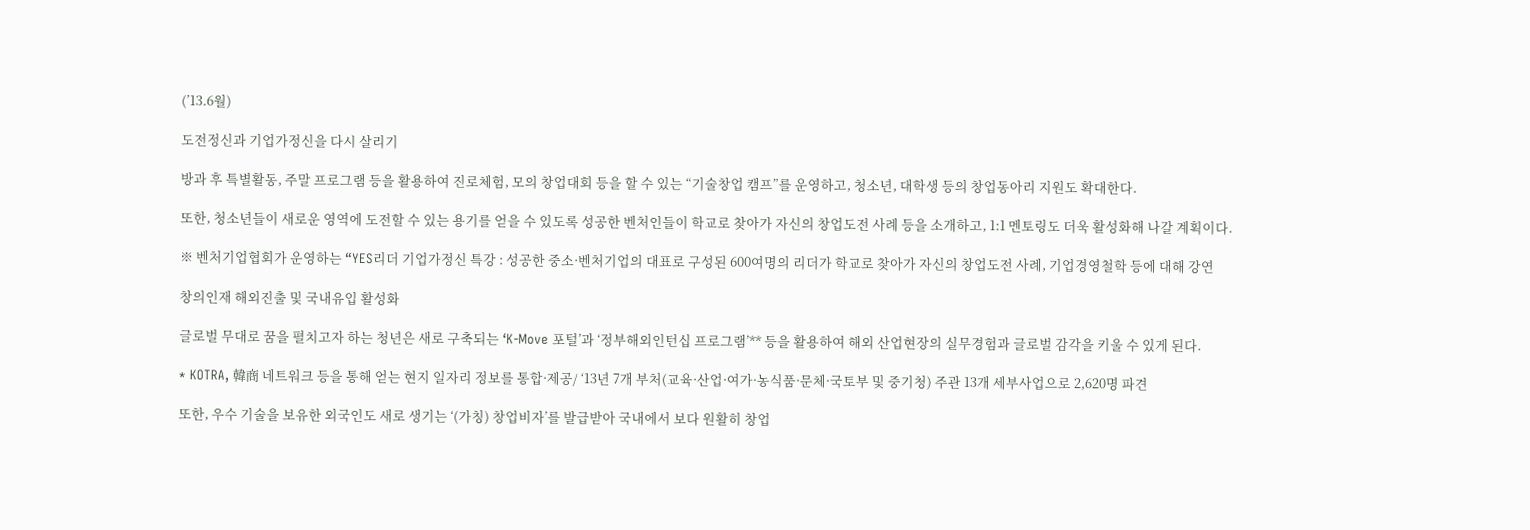(’13.6월)

도전정신과 기업가정신을 다시 살리기

방과 후 특별활동, 주말 프로그램 등을 활용하여 진로체험, 모의 창업대회 등을 할 수 있는 “기술창업 캠프”를 운영하고, 청소년, 대학생 등의 창업동아리 지원도 확대한다.

또한, 청소년들이 새로운 영역에 도전할 수 있는 용기를 얻을 수 있도록 성공한 벤처인들이 학교로 찾아가 자신의 창업도전 사례 등을 소개하고, 1:1 멘토링도 더욱 활성화해 나갈 계획이다.

※ 벤처기업협회가 운영하는 “YES리더 기업가정신 특강 : 성공한 중소·벤처기업의 대표로 구성된 600여명의 리더가 학교로 찾아가 자신의 창업도전 사례, 기업경영철학 등에 대해 강연

창의인재 해외진출 및 국내유입 활성화

글로벌 무대로 꿈을 펼치고자 하는 청년은 새로 구축되는 ‘K-Move 포털’과 ‘정부해외인턴십 프로그램’** 등을 활용하여 해외 산업현장의 실무경험과 글로벌 감각을 키울 수 있게 된다.

* KOTRA, 韓商 네트워크 등을 통해 얻는 현지 일자리 정보를 통합·제공/ ‘13년 7개 부처(교육·산업·여가·농식품·문체·국토부 및 중기청) 주관 13개 세부사업으로 2,620명 파견

또한, 우수 기술을 보유한 외국인도 새로 생기는 ‘(가칭) 창업비자’를 발급받아 국내에서 보다 원활히 창업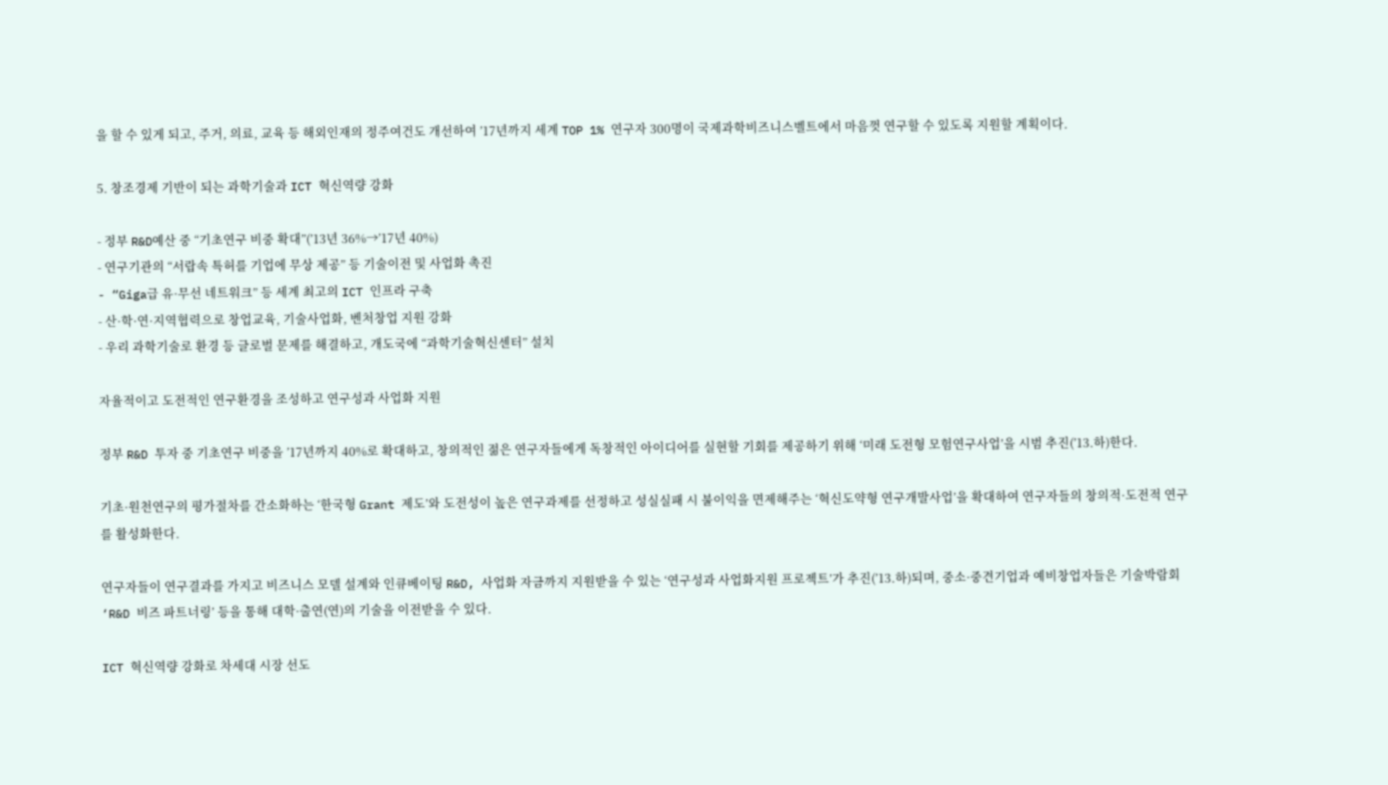을 할 수 있게 되고, 주거, 의료, 교육 등 해외인재의 정주여건도 개선하여 ’17년까지 세계 TOP 1% 연구자 300명이 국제과학비즈니스벨트에서 마음껏 연구할 수 있도록 지원할 계획이다.

5. 창조경제 기반이 되는 과학기술과 ICT 혁신역량 강화

- 정부 R&D예산 중 “기초연구 비중 확대”(’13년 36%→’17년 40%)
- 연구기관의 “서랍속 특허를 기업에 무상 제공” 등 기술이전 및 사업화 촉진
- “Giga급 유·무선 네트워크” 등 세계 최고의 ICT 인프라 구축
- 산·학·연·지역협력으로 창업교육, 기술사업화, 벤처창업 지원 강화
- 우리 과학기술로 환경 등 글로벌 문제를 해결하고, 개도국에 “과학기술혁신센터” 설치

자율적이고 도전적인 연구환경을 조성하고 연구성과 사업화 지원

정부 R&D 투자 중 기초연구 비중을 ’17년까지 40%로 확대하고, 창의적인 젊은 연구자들에게 독창적인 아이디어를 실현할 기회를 제공하기 위해 ‘미래 도전형 모험연구사업’을 시범 추진(’13.하)한다.

기초·원천연구의 평가절차를 간소화하는 ‘한국형 Grant 제도’와 도전성이 높은 연구과제를 선정하고 성실실패 시 불이익을 면제해주는 ‘혁신도약형 연구개발사업’을 확대하여 연구자들의 창의적·도전적 연구를 활성화한다.

연구자들이 연구결과를 가지고 비즈니스 모델 설계와 인큐베이팅 R&D, 사업화 자금까지 지원받을 수 있는 ‘연구성과 사업화지원 프로젝트’가 추진(’13.하)되며, 중소·중견기업과 예비창업자들은 기술박람회 ‘R&D 비즈 파트너링’ 등을 통해 대학·출연(연)의 기술을 이전받을 수 있다.

ICT 혁신역량 강화로 차세대 시장 선도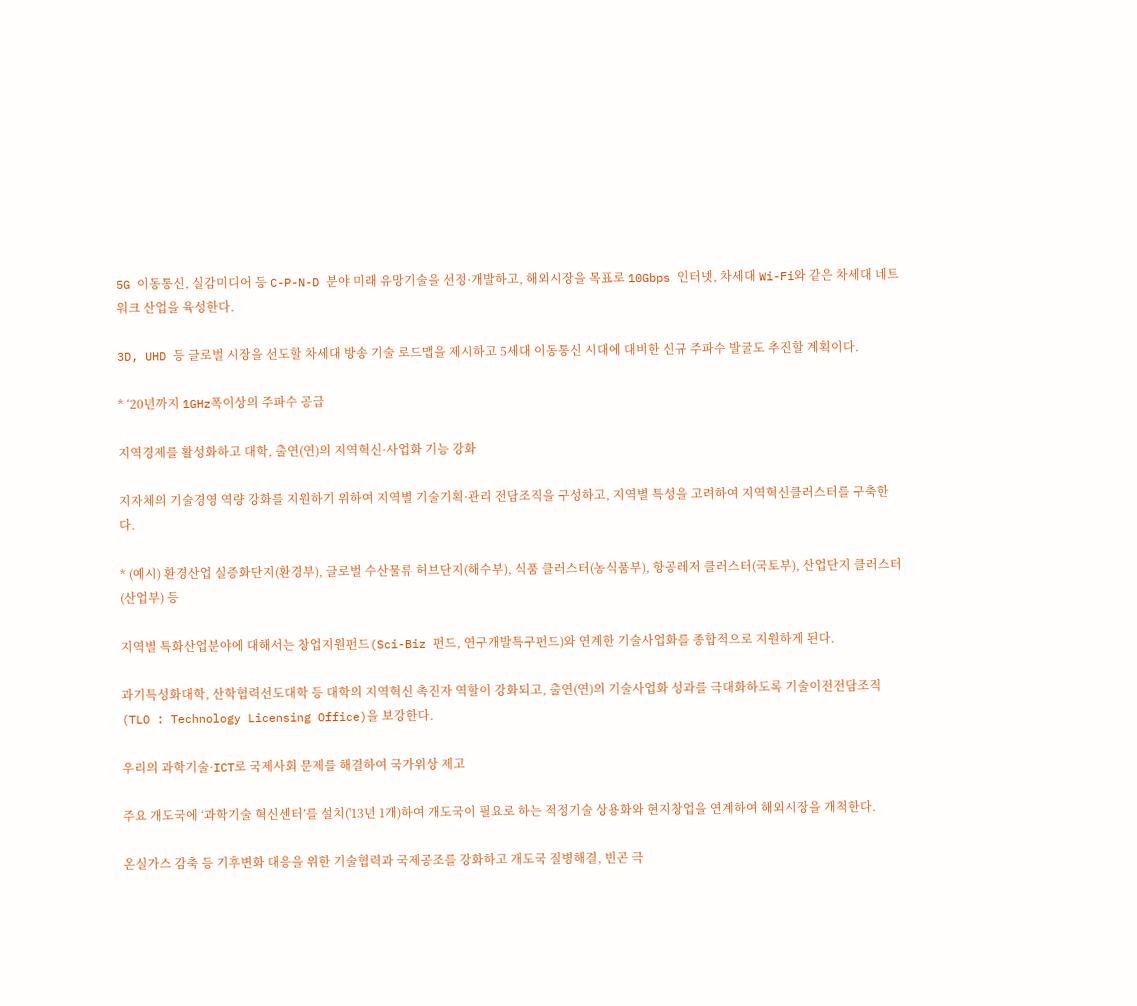5G 이동통신, 실감미디어 등 C-P-N-D 분야 미래 유망기술을 선정·개발하고, 해외시장을 목표로 10Gbps 인터넷, 차세대 Wi-Fi와 같은 차세대 네트워크 산업을 육성한다.

3D, UHD 등 글로벌 시장을 선도할 차세대 방송 기술 로드맵을 제시하고 5세대 이동통신 시대에 대비한 신규 주파수 발굴도 추진할 계획이다.

* ‘20년까지 1GHz폭이상의 주파수 공급

지역경제를 활성화하고 대학, 출연(연)의 지역혁신·사업화 기능 강화

지자체의 기술경영 역량 강화를 지원하기 위하여 지역별 기술기획·관리 전담조직을 구성하고, 지역별 특성을 고려하여 지역혁신클러스터를 구축한다.

* (예시) 환경산업 실증화단지(환경부), 글로벌 수산물류 허브단지(해수부), 식품 클러스터(농식품부), 항공레저 클러스터(국토부), 산업단지 클러스터(산업부) 등

지역별 특화산업분야에 대해서는 창업지원펀드(Sci-Biz 펀드, 연구개발특구펀드)와 연계한 기술사업화를 종합적으로 지원하게 된다.

과기특성화대학, 산학협력선도대학 등 대학의 지역혁신 촉진자 역할이 강화되고, 출연(연)의 기술사업화 성과를 극대화하도록 기술이전전담조직(TLO : Technology Licensing Office)을 보강한다.

우리의 과학기술·ICT로 국제사회 문제를 해결하여 국가위상 제고

주요 개도국에 ‘과학기술 혁신센터’를 설치('13년 1개)하여 개도국이 필요로 하는 적정기술 상용화와 현지창업을 연계하여 해외시장을 개척한다.

온실가스 감축 등 기후변화 대응을 위한 기술협력과 국제공조를 강화하고 개도국 질병해결, 빈곤 극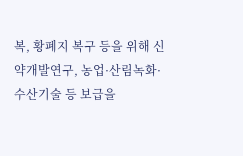복, 황폐지 복구 등을 위해 신약개발연구, 농업·산림녹화·수산기술 등 보급을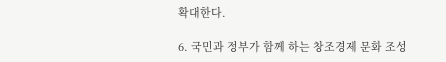확대한다.

6. 국민과 정부가 함께 하는 창조경제 문화 조성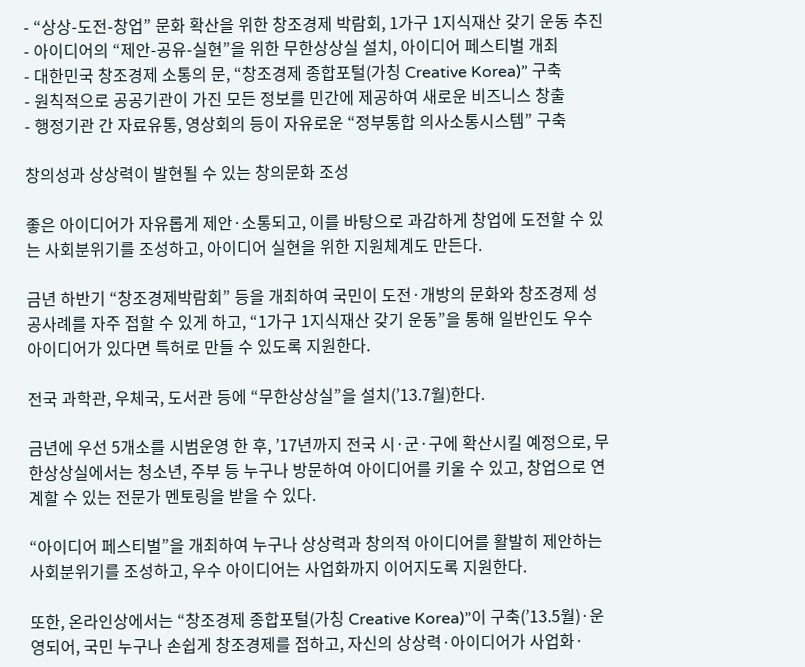- “상상-도전-창업” 문화 확산을 위한 창조경제 박람회, 1가구 1지식재산 갖기 운동 추진
- 아이디어의 “제안-공유-실현”을 위한 무한상상실 설치, 아이디어 페스티벌 개최
- 대한민국 창조경제 소통의 문, “창조경제 종합포털(가칭 Creative Korea)” 구축
- 원칙적으로 공공기관이 가진 모든 정보를 민간에 제공하여 새로운 비즈니스 창출
- 행정기관 간 자료유통, 영상회의 등이 자유로운 “정부통합 의사소통시스템” 구축

창의성과 상상력이 발현될 수 있는 창의문화 조성

좋은 아이디어가 자유롭게 제안·소통되고, 이를 바탕으로 과감하게 창업에 도전할 수 있는 사회분위기를 조성하고, 아이디어 실현을 위한 지원체계도 만든다.

금년 하반기 “창조경제박람회” 등을 개최하여 국민이 도전·개방의 문화와 창조경제 성공사례를 자주 접할 수 있게 하고, “1가구 1지식재산 갖기 운동”을 통해 일반인도 우수 아이디어가 있다면 특허로 만들 수 있도록 지원한다.

전국 과학관, 우체국, 도서관 등에 “무한상상실”을 설치(’13.7월)한다.

금년에 우선 5개소를 시범운영 한 후, ’17년까지 전국 시·군·구에 확산시킬 예정으로, 무한상상실에서는 청소년, 주부 등 누구나 방문하여 아이디어를 키울 수 있고, 창업으로 연계할 수 있는 전문가 멘토링을 받을 수 있다.

“아이디어 페스티벌”을 개최하여 누구나 상상력과 창의적 아이디어를 활발히 제안하는 사회분위기를 조성하고, 우수 아이디어는 사업화까지 이어지도록 지원한다.

또한, 온라인상에서는 “창조경제 종합포털(가칭 Creative Korea)”이 구축(’13.5월)·운영되어, 국민 누구나 손쉽게 창조경제를 접하고, 자신의 상상력·아이디어가 사업화·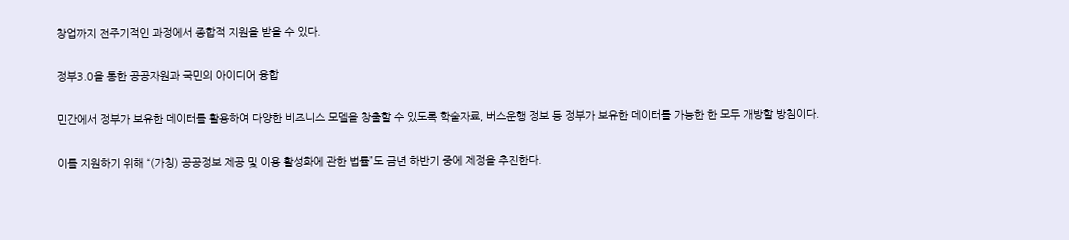창업까지 전주기적인 과정에서 종합적 지원을 받을 수 있다.

정부3.0을 통한 공공자원과 국민의 아이디어 융합

민간에서 정부가 보유한 데이터를 활용하여 다양한 비즈니스 모델을 창출할 수 있도록 학술자료, 버스운행 정보 등 정부가 보유한 데이터를 가능한 한 모두 개방할 방침이다.

이를 지원하기 위해 “(가칭) 공공정보 제공 및 이용 활성화에 관한 법률”도 금년 하반기 중에 제정을 추진한다.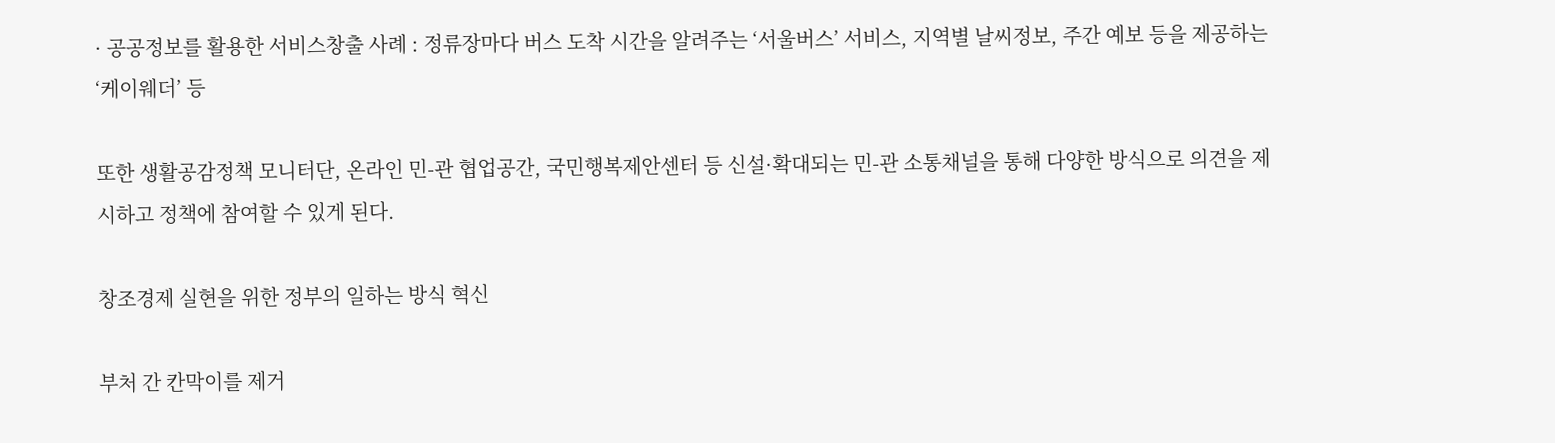· 공공정보를 활용한 서비스창출 사례 : 정류장마다 버스 도착 시간을 알려주는 ‘서울버스’ 서비스, 지역별 날씨정보, 주간 예보 등을 제공하는 ‘케이웨더’ 등

또한 생활공감정책 모니터단, 온라인 민-관 협업공간, 국민행복제안센터 등 신설·확대되는 민-관 소통채널을 통해 다양한 방식으로 의견을 제시하고 정책에 참여할 수 있게 된다.

창조경제 실현을 위한 정부의 일하는 방식 혁신

부처 간 칸막이를 제거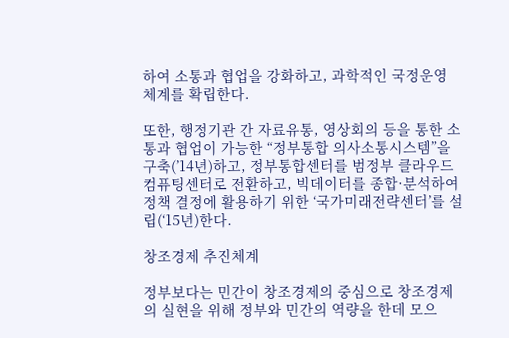하여 소통과 협업을 강화하고, 과학적인 국정운영 체계를 확립한다.

또한, 행정기관 간 자료유통, 영상회의 등을 통한 소통과 협업이 가능한 “정부통합 의사소통시스템”을 구축(’14년)하고, 정부통합센터를 범정부 클라우드 컴퓨팅센터로 전환하고, 빅데이터를 종합·분석하여 정책 결정에 활용하기 위한 ‘국가미래전략센터’를 설립(‘15년)한다.

창조경제 추진체계

정부보다는 민간이 창조경제의 중심으로 창조경제의 실현을 위해 정부와 민간의 역량을 한데 모으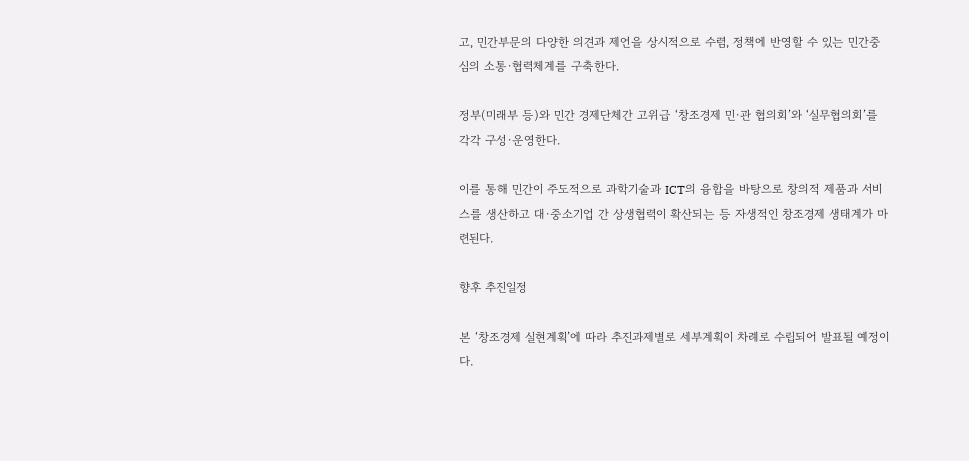고, 민간부문의 다양한 의견과 제언을 상시적으로 수렴, 정책에 반영할 수 있는 민간중심의 소통·협력체계를 구축한다.

정부(미래부 등)와 민간 경제단체간 고위급 ‘창조경제 민·관 협의회’와 ‘실무협의회’를 각각 구성·운영한다.

이를 통해 민간이 주도적으로 과학기술과 ICT의 융합을 바탕으로 창의적 제품과 서비스를 생산하고 대·중소기업 간 상생협력이 확산되는 등 자생적인 창조경제 생태계가 마련된다.

향후 추진일정

본 ‘창조경제 실현계획’에 따라 추진과제별로 세부계획이 차례로 수립되어 발표될 예정이다.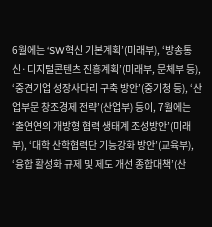6월에는 ‘SW혁신 기본계획’(미래부), ‘방송통신·디지털콘텐츠 진흥계획’(미래부, 문체부 등), ‘중견기업 성장사다리 구축 방안’(중기청 등), ‘산업부문 창조경제 전략’(산업부) 등이, 7월에는 ‘출연연의 개방형 협력 생태계 조성방안’(미래부), ‘대학 산학협력단 기능강화 방안’(교육부), ‘융합 활성화 규제 및 제도 개선 종합대책’(산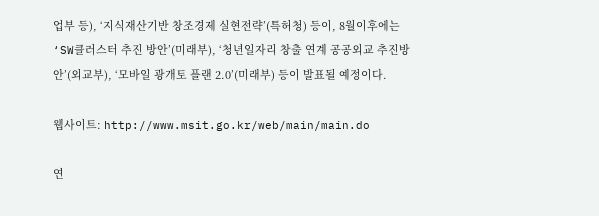업부 등), ‘지식재산기반 창조경제 실현전략’(특허청) 등이, 8월이후에는 ‘SW클러스터 추진 방안’(미래부), ‘청년일자리 창출 연계 공공외교 추진방안’(외교부), ‘모바일 광개토 플랜 2.0’(미래부) 등이 발표될 예정이다.

웹사이트: http://www.msit.go.kr/web/main/main.do

연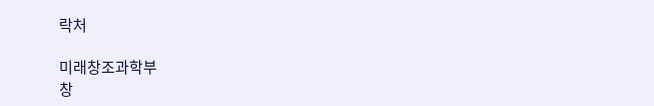락처

미래창조과학부
창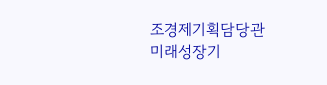조경제기획담당관
미래성장기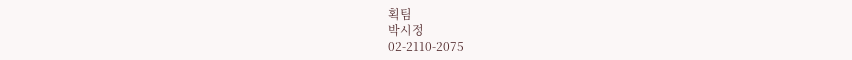획팀
박시정
02-2110-2075